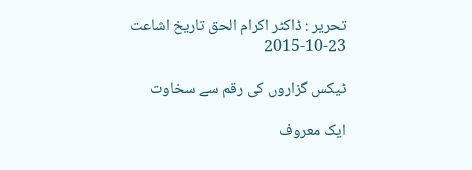تحریر : ڈاکٹر اکرام الحق تاریخ اشاعت     23-10-2015

ٹیکس گزاروں کی رقم سے سخاوت

ایک معروف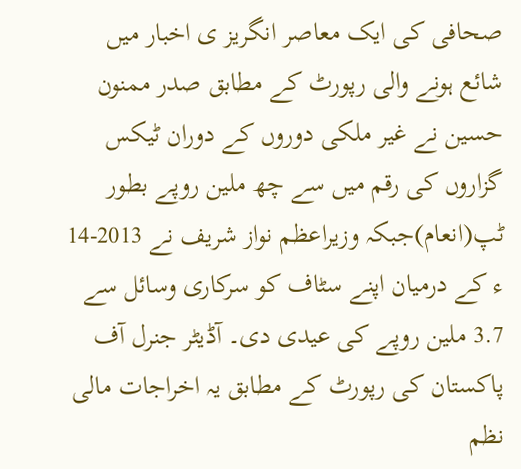صحافی کی ایک معاصر انگریز ی اخبار میں شائع ہونے والی رپورٹ کے مطابق صدر ممنون حسین نے غیر ملکی دوروں کے دوران ٹیکس گزاروں کی رقم میں سے چھ ملین روپے بطور ٹپ(انعام)جبکہ وزیراعظم نواز شریف نے 2013-14 ء کے درمیان اپنے سٹاف کو سرکاری وسائل سے 3.7 ملین روپے کی عیدی دی۔ آڈیٹر جنرل آف پاکستان کی رپورٹ کے مطابق یہ اخراجات مالی نظم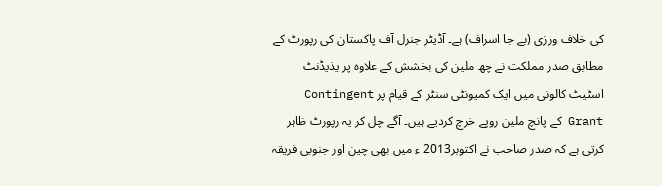کی خلاف ورزی (بے جا اسراف) ہے۔ آڈیٹر جنرل آف پاکستان کی رپورٹ کے مطابق صدر مملکت نے چھ ملین کی بخشش کے علاوہ پر یذیڈنٹ اسٹیٹ کالونی میں ایک کمیونٹی سنٹر کے قیام پر Contingent Grant کے پانچ ملین روپے خرچ کردیے ہیں۔ آگے چل کر یہ رپورٹ ظاہر کرتی ہے کہ صدر صاحب نے اکتوبر2013 ء میں بھی چین اور جنوبی فریقہ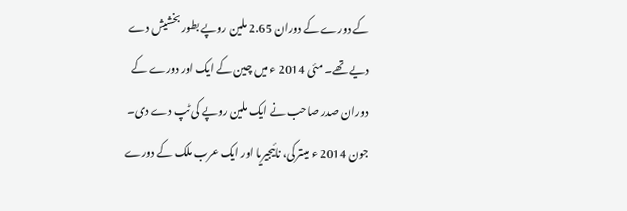کے دورے کے دوران 2.65 ملین روپے بطور بخشیش دے دیے تھے۔ مئی 2014 ء میں چین کے ایک اور دورے کے دوران صدر صاحب نے ایک ملین روپے کی ٹپ دے دی۔ جون 2014 ء میںترکی، نائیجیریا اور ایک عرب ملک کے دورے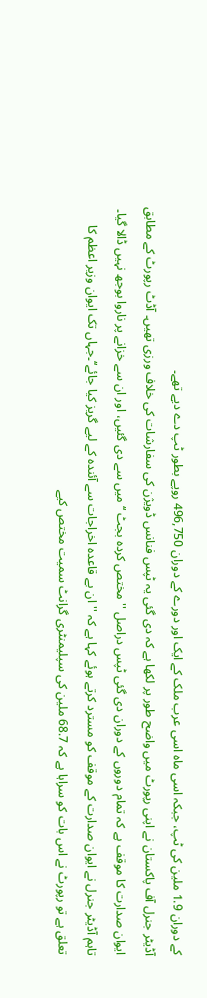کے دوران 1.9 ملین کی ٹپ، جبکہ اسی ماہ اسی عرب ملک کے ایک اور دورے کے دوران 496,750 روپے بطور ٹپ دے دیے تھے۔
آڈیٹر جنرل آف پاکستان نے اپنی رپورٹ میں واضح طور پر لکھا ہے کہ دی گئی یہ ٹپس فنانس ڈویژن کی سفارشات کی خلاف ورزی تھیں۔ آڈٹ رپورٹ کے مطابق ایوان صدارت کا موقف ہے کہ تمام دوروں کے دوران دی گئی ٹپس دراصل ''مختص کردہ بجٹ ‘‘ میں سے دی گئیں، اور ان سے خزانے پر ناروا بوجھ نہیں ڈالا گیا۔ تاہم آڈیٹر جنرل نے ایوان صدارت کے موقف کو مسترد کرتے ہوئے کہا ہے کہ ''ان بے قاعدہ اخراجات سے آئندہ کے لیے گریز کیا جائے‘‘۔جہاں تک ایوان وزیر اعظم کا تعلق ہے تو رپورٹ نے اس بات کو سراہا ہے کہ 68.7 ملین کی سپلیمنٹری گرانٹ سمیت مختص کیے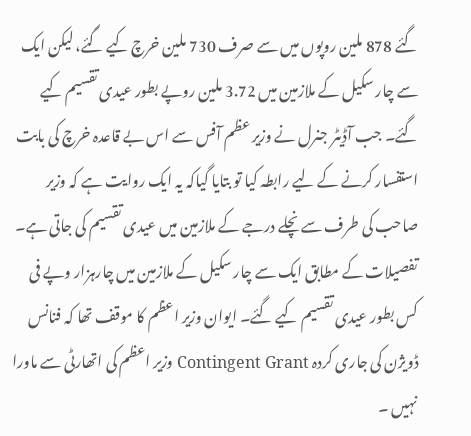گئے 878 ملین روپوں میں سے صرف 730 ملین خرچ کیے گئے، لیکن ایک سے چار سکیل کے ملازمین میں 3.72 ملین روپے بطور عیدی تقسیم کیے گئے۔ جب آڈیٹر جنرل نے وزیر عظم آفس سے اس بے قاعدہ خرچ کی بابت استفسار کرنے کے لیے رابطہ کیا تو بتایا گیاکہ یہ ایک روایت ہے کہ وزیر صاحب کی طرف سے نچلے درجے کے ملازمین میں عیدی تقسیم کی جاتی ہے۔ تفصیلات کے مطابق ایک سے چار سکیل کے ملازمین میں چارہزار وپے فی کس بطور عیدی تقسیم کیے گئے۔ ایوان وزیر اعظم کا موقف تھا کہ فنانس ڈویژن کی جاری کردہ Contingent Grant وزیر اعظم کی اتھارٹی سے ماورا نہیں ۔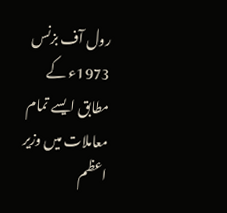رول آف بزنس 1973ء کے مطابق ایسے تمام معاملات میں وزیر اعظم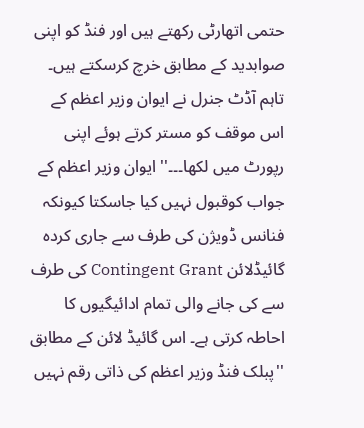حتمی اتھارٹی رکھتے ہیں اور فنڈ کو اپنی صوابدید کے مطابق خرچ کرسکتے ہیں۔ تاہم آڈٹ جنرل نے ایوان وزیر اعظم کے اس موقف کو مستر کرتے ہوئے اپنی رپورٹ میں لکھا۔۔۔'' ایوان وزیر اعظم کے جواب کوقبول نہیں کیا جاسکتا کیونکہ فنانس ڈویژن کی طرف سے جاری کردہ گائیڈلائن Contingent Grant کی طرف سے کی جانے والی تمام ادائیگیوں کا احاطہ کرتی ہے۔ اس گائیڈ لائن کے مطابق ''پبلک فنڈ وزیر اعظم کی ذاتی رقم نہیں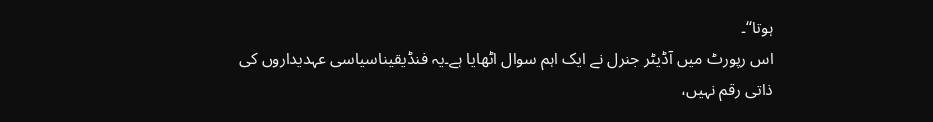ہوتا‘‘۔
اس رپورٹ میں آڈیٹر جنرل نے ایک اہم سوال اٹھایا ہے۔یہ فنڈیقیناسیاسی عہدیداروں کی ذاتی رقم نہیں،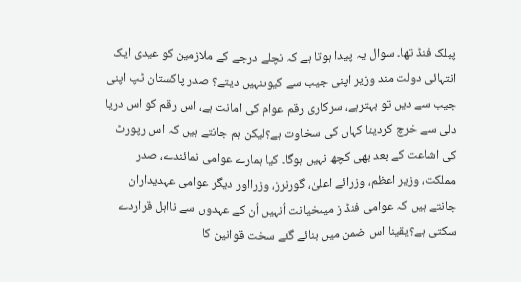پبلک فنڈ تھا۔ سوال یہ پیدا ہوتا ہے کہ نچلے درجے کے ملازمین کو عیدی ایک انتہائی دولت مند وزیر اپنی جیب سے کیوںنہیں دیتے؟ صدر پاکستان ٹپ اپنی جیب سے دیں تو بہترہے، سرکاری رقم عوام کی امانت ہے، اس رقم کو اس دریا دلی سے خرچ کردینا کہاں کی سخاوت ہے؟لیکن ہم جانتے ہیں کہ اس رپورٹ کی اشاعت کے بعد بھی کچھ نہیں ہوگا۔ کیا ہمارے عوامی نمائندے، صدر مملکت، وزیر اعظم، وزرائے اعلیٰ، گورنرز، وزرااور دیگر عوامی عہدیداران
جانتے ہیں کہ عوامی فنڈ ز میںخیانت اُنہیں اُن کے عہدوں سے نااہل قراردے سکتی ہے؟یقینا اس ضمن میں بنائے گئے سخت قوانین کا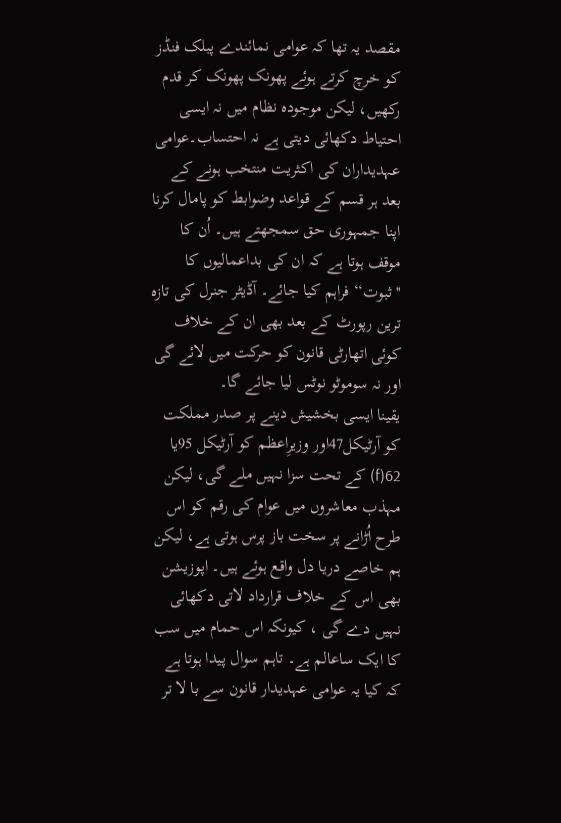مقصد یہ تھا کہ عوامی نمائندے پبلک فنڈز کو خرچ کرتے ہوئے پھونک پھونک کر قدم رکھیں، لیکن موجودہ نظام میں نہ ایسی احتیاط دکھائی دیتی ہے نہ احتساب۔عوامی عہدیداران کی اکثریت منتخب ہونے کے بعد ہر قسم کے قواعد وضوابط کو پامال کرنا اپنا جمہوری حق سمجھتے ہیں۔ اُن کا موقف ہوتا ہے کہ ان کی بداعمالیوں کا ''ثبوت‘‘ فراہم کیا جائے۔ آڈیٹر جنرل کی تازہ ترین رپورٹ کے بعد بھی ان کے خلاف کوئی اتھارٹی قانون کو حرکت میں لائے گی اور نہ سوموٹو نوٹس لیا جائے گا۔
یقینا ایسی بخشیش دینے پر صدر مملکت کو آرٹیکل47اور وزیرِاعظم کو آرٹیکل 95یا 62(f) کے تحت سزا نہیں ملے گی، لیکن مہذب معاشروں میں عوام کی رقم کو اس طرح اُڑانے پر سخت باز پرس ہوتی ہے، لیکن ہم خاصے دریا دل واقع ہوئے ہیں۔ اپوزیشن بھی اس کے خلاف قرارداد لاتی دکھائی نہیں دے گی ، کیونکہ اس حمام میں سب کا ایک ساعالم ہے۔ تاہم سوال پیدا ہوتا ہے کہ کیا یہ عوامی عہدیدار قانون سے با لا تر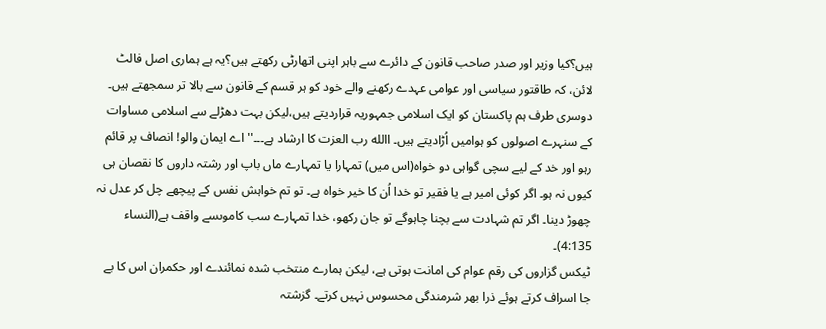ہیں؟کیا وزیر اور صدر صاحب قانون کے دائرے سے باہر اپنی اتھارٹی رکھتے ہیں؟یہ ہے ہماری اصل فالٹ لائن، کہ طاقتور سیاسی اور عوامی عہدے رکھنے والے خود کو ہر قسم کے قانون سے بالا تر سمجھتے ہیں۔ دوسری طرف ہم پاکستان کو ایک اسلامی جمہوریہ قراردیتے ہیں،لیکن بہت دھڑلے سے اسلامی مساوات کے سنہرے اصولوں کو ہوامیں اُڑادیتے ہیں۔ االله رب العزت کا ارشاد ہے۔۔۔'' اے ایمان والو! انصاف پر قائم رہو اور خد کے لیے سچی گواہی دو خواہ(اس میں) تمہارا یا تمہارے ماں باپ اور رشتہ داروں کا نقصان ہی کیوں نہ ہو۔ اگر کوئی امیر ہے یا فقیر تو خدا اُن کا خیر خواہ ہے۔ تو تم خواہش نفس کے پیچھے چل کر عدل نہ چھوڑ دینا۔ اگر تم شہادت سے بچنا چاہوگے تو جان رکھو، خدا تمہارے سب کاموںسے واقف ہے(النساء 4:135)۔
ٹیکس گزاروں کی رقم عوام کی امانت ہوتی ہے، لیکن ہمارے منتخب شدہ نمائندے اور حکمران اس کا بے جا اسراف کرتے ہوئے ذرا بھر شرمندگی محسوس نہیں کرتے۔ گزشتہ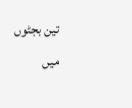تین بجٹوں میں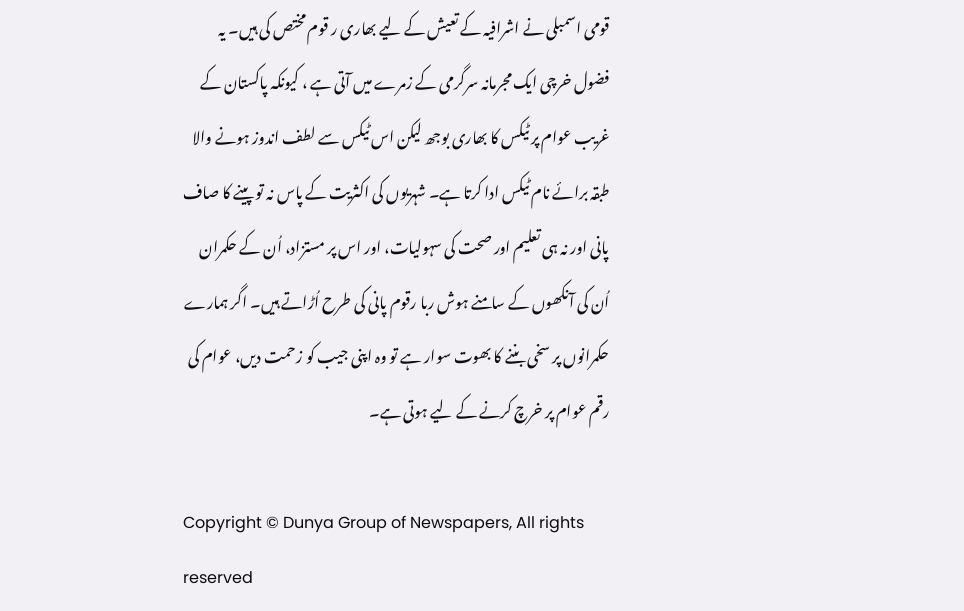قومی اسمبلی نے اشرافیہ کے تعیش کے لیے بھاری ر قوم مختص کی ہیں۔ یہ فضول خرچی ایک مجرمانہ سرگرمی کے زمرے میں آتی ہے ، کیونکہ پاکستان کے غریب عوام پر ٹیکس کا بھاری بوجھ لیکن اس ٹیکس سے لطف اندوز ہونے والا طبقہ برائے نام ٹیکس ادا کرتا ہے۔ شہریوں کی اکثریت کے پاس نہ تو پینے کا صاف پانی اور نہ ہی تعلیم اور صحت کی سہولیات، اور اس پر مستزاد، اُن کے حکمران اُن کی آنکھوں کے سامنے ہوش ربا رقوم پانی کی طرح اُڑاتے ہیں۔ اگر ہمارے حکمرانوں پر سخی بننے کا بھوت سوار ہے تو وہ اپنی جیب کو زحمت دیں، عوام کی رقم عوام پر خرچ کرنے کے لیے ہوتی ہے۔

Copyright © Dunya Group of Newspapers, All rights reserved